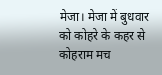मेजा। मेजा में बुधवार को कोहरे के कहर से कोहराम मच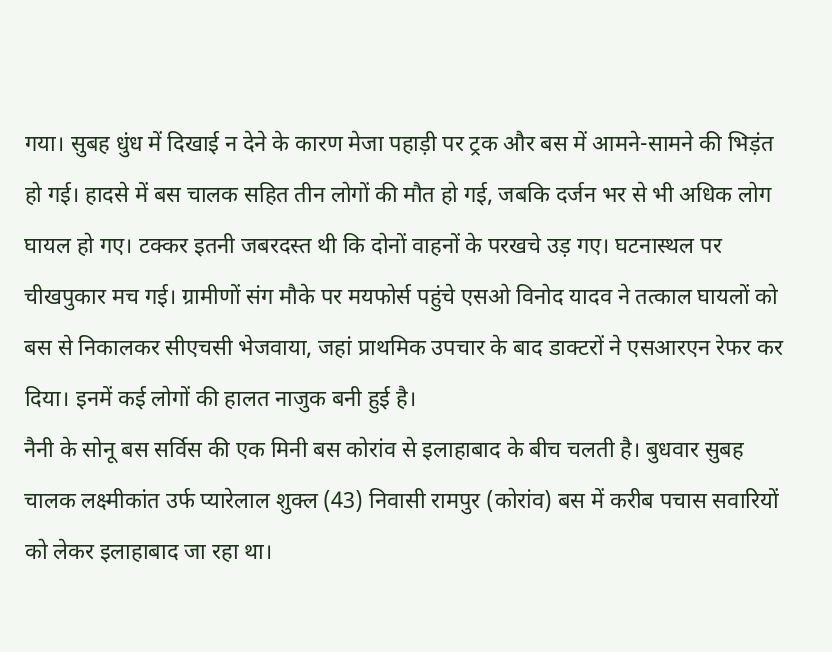गया। सुबह धुंध में दिखाई न देने के कारण मेजा पहाड़ी पर ट्रक और बस में आमने-सामने की भिड़ंत हो गई। हादसे में बस चालक सहित तीन लोगों की मौत हो गई, जबकि दर्जन भर से भी अधिक लोग घायल हो गए। टक्कर इतनी जबरदस्त थी कि दोनों वाहनों के परखचे उड़ गए। घटनास्थल पर चीखपुकार मच गई। ग्रामीणों संग मौके पर मयफोर्स पहुंचे एसओ विनोद यादव ने तत्काल घायलों को बस से निकालकर सीएचसी भेजवाया, जहां प्राथमिक उपचार के बाद डाक्टरों ने एसआरएन रेफर कर दिया। इनमें कई लोगों की हालत नाजुक बनी हुई है।
नैनी के सोनू बस सर्विस की एक मिनी बस कोरांव से इलाहाबाद के बीच चलती है। बुधवार सुबह चालक लक्ष्मीकांत उर्फ प्यारेलाल शुक्ल (43) निवासी रामपुर (कोरांव) बस में करीब पचास सवारियों को लेकर इलाहाबाद जा रहा था।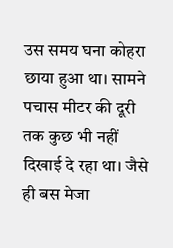उस समय घना कोहरा छाया हुआ था। सामने पचास मीटर की दूरी तक कुछ भी नहीं दिखाई दे रहा था। जैसे ही बस मेजा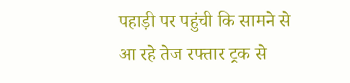पहाड़ी पर पहुंची कि सामने से आ रहे तेज रफ्तार ट्रक से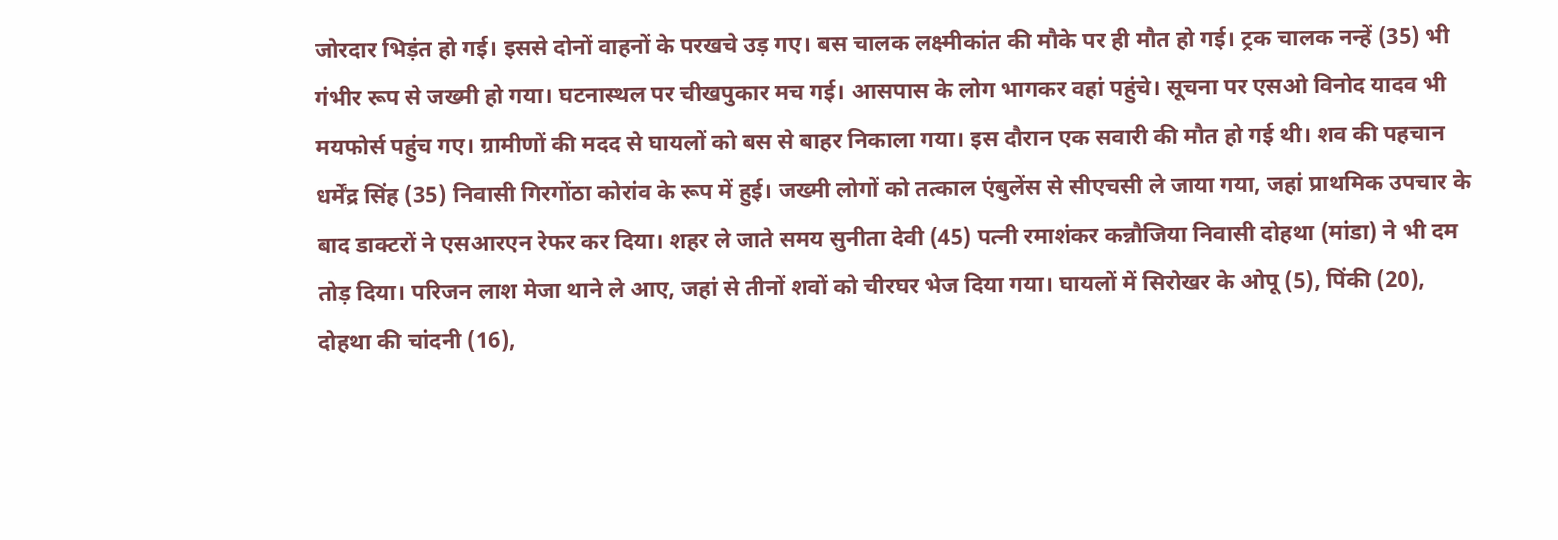जोरदार भिड़ंत हो गई। इससे दोनों वाहनों के परखचे उड़ गए। बस चालक लक्ष्मीकांत की मौके पर ही मौत हो गई। ट्रक चालक नन्हें (35) भी गंभीर रूप से जख्मी हो गया। घटनास्थल पर चीखपुकार मच गई। आसपास के लोग भागकर वहां पहुंचे। सूचना पर एसओ विनोद यादव भी मयफोर्स पहुंच गए। ग्रामीणों की मदद से घायलों को बस से बाहर निकाला गया। इस दौरान एक सवारी की मौत हो गई थी। शव की पहचान धर्मेंद्र सिंह (35) निवासी गिरगोंठा कोरांव के रूप में हुई। जख्मी लोगों को तत्काल एंबुलेंस से सीएचसी ले जाया गया, जहां प्राथमिक उपचार के बाद डाक्टरों ने एसआरएन रेफर कर दिया। शहर ले जाते समय सुनीता देवी (45) पत्नी रमाशंकर कन्नौजिया निवासी दोहथा (मांडा) ने भी दम तोड़ दिया। परिजन लाश मेजा थाने ले आए, जहां से तीनों शवों को चीरघर भेज दिया गया। घायलों में सिरोखर के ओपू (5), पिंकी (20), दोहथा की चांदनी (16),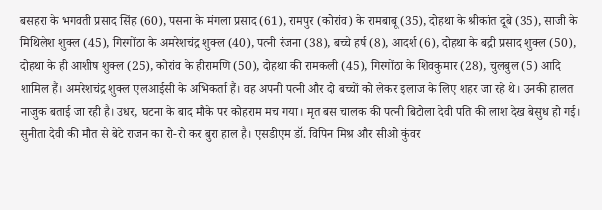बसहरा के भगवती प्रसाद सिंह (60), पसना के मंगला प्रसाद (61), रामपुर (कोरांव) के रामबाबू (35), दोहथा के श्रीकांत दूबे (35), साजी के मिथिलेश शुक्ल (45), गिरगोंठा के अमरेशचंद्र शुक्ल (40), पत्नी रंजना (38), बच्चे हर्ष (8), आदर्श (6), दोहथा के बद्री प्रसाद शुक्ल (50), दोहथा के ही आशीष शुक्ल (25), कोरांव के हीरामणि (50), दोहथा की रामकली (45), गिरगोंठा के शिवकुमार (28), चुलबुल (5) आदि शामिल हैं। अमरेशचंद्र शुक्ल एलआईसी के अभिकर्ता हैं। वह अपनी पत्नी और दो बच्चों को लेकर इलाज के लिए शहर जा रहे थे। उनकी हालत नाजुक बताई जा रही है। उधर, घटना के बाद मौके पर कोहराम मच गया। मृत बस चालक की पत्नी बिटोला देवी पति की लाश देख बेसुध हो गई। सुनीता देवी की मौत से बेटे राजन का रो-रो कर बुरा हाल है। एसडीएम डॉ. विपिन मिश्र और सीओ कुंवर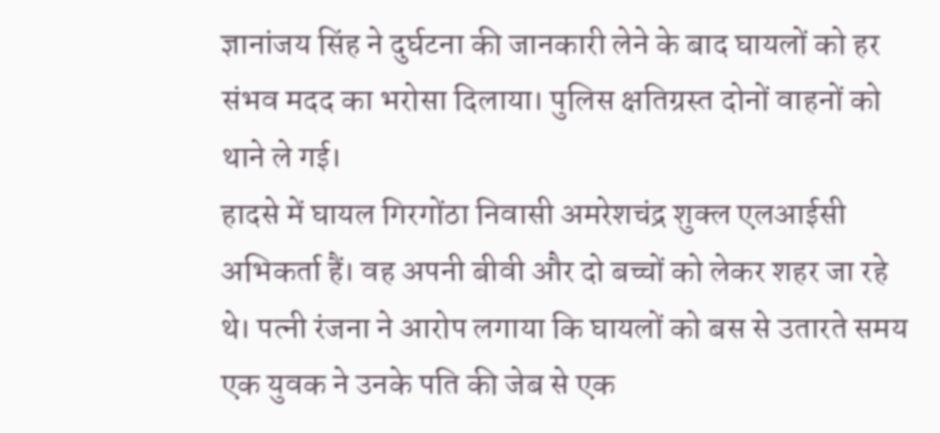ज्ञानांजय सिंह ने दुर्घटना की जानकारी लेने के बाद घायलों को हर संभव मदद का भरोसा दिलाया। पुलिस क्षतिग्रस्त दोनों वाहनों को थाने ले गई।
हादसे में घायल गिरगोंठा निवासी अमरेशचंद्र शुक्ल एलआईसी अभिकर्ता हैं। वह अपनी बीवी और दो बच्चों को लेकर शहर जा रहे थे। पत्नी रंजना ने आरोप लगाया कि घायलों को बस से उतारते समय एक युवक ने उनके पति की जेब से एक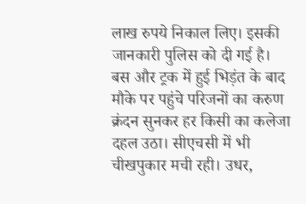लाख रुपये निकाल लिए। इसकी जानकारी पुलिस को दी गई है।
बस और ट्रक में हुई भिड़ंत के बाद मौके पर पहुंचे परिजनों का करुण क्रंदन सुनकर हर किसी का कलेजा दहल उठा। सीएचसी में भी चीखपुकार मची रही। उधर,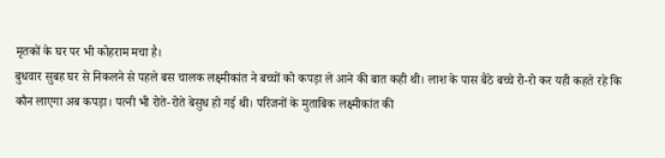मृतकों के घर पर भी कोहराम मचा है।
बुधवार सुबह घर से निकलने से पहले बस चालक लक्ष्मीकांत ने बच्चों को कपड़ा ले आने की बात कही थी। लाश के पास बैठे बच्चे रो-रो कर यही कहते रहे कि कौन लाएगा अब कपड़ा। पत्नी भी रोते-रोते बेसुध हो गई थी। परिजनों के मुताबिक लक्ष्मीकांत की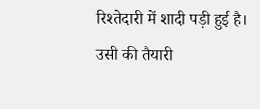रिश्तेदारी में शादी पड़ी हुई है। उसी की तैयारी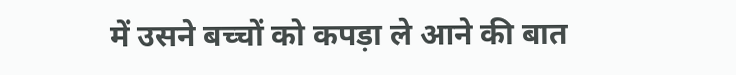में उसने बच्चों को कपड़ा ले आने की बात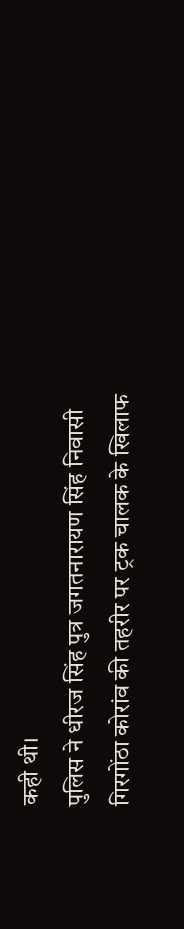कही थी।
पुलिस ने धीरज सिंह पुत्र जगतनारायण सिंह निवासी गिरगोंठा कोरांव की तहरीर पर ट्रक चालक के खिलाफ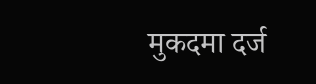मुकदमा दर्ज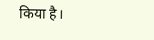किया है।